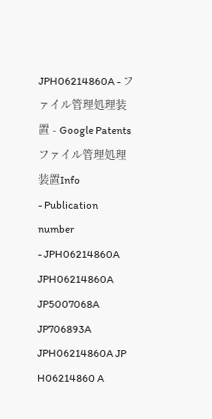JPH06214860A - ファイル管理処理装置 - Google Patents
ファイル管理処理装置Info
- Publication number
- JPH06214860A JPH06214860A JP5007068A JP706893A JPH06214860A JP H06214860 A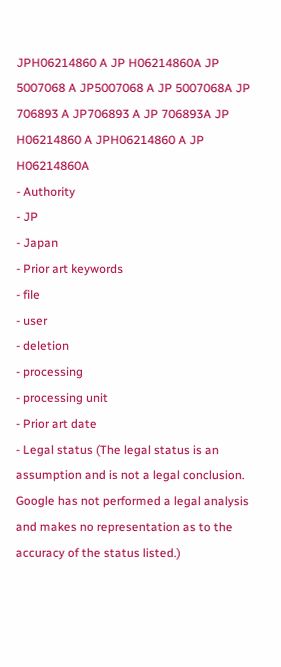JPH06214860 A JP H06214860A JP 5007068 A JP5007068 A JP 5007068A JP 706893 A JP706893 A JP 706893A JP H06214860 A JPH06214860 A JP H06214860A
- Authority
- JP
- Japan
- Prior art keywords
- file
- user
- deletion
- processing
- processing unit
- Prior art date
- Legal status (The legal status is an assumption and is not a legal conclusion. Google has not performed a legal analysis and makes no representation as to the accuracy of the status listed.)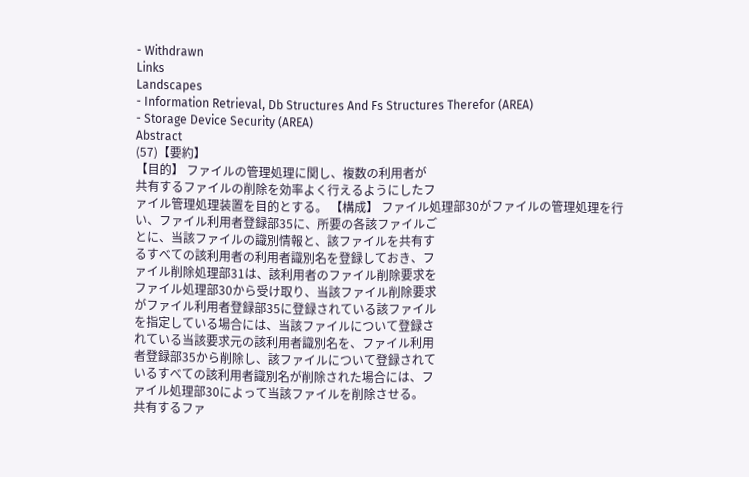- Withdrawn
Links
Landscapes
- Information Retrieval, Db Structures And Fs Structures Therefor (AREA)
- Storage Device Security (AREA)
Abstract
(57)【要約】
【目的】 ファイルの管理処理に関し、複数の利用者が
共有するファイルの削除を効率よく行えるようにしたフ
ァイル管理処理装置を目的とする。 【構成】 ファイル処理部30がファイルの管理処理を行
い、ファイル利用者登録部35に、所要の各該ファイルご
とに、当該ファイルの識別情報と、該ファイルを共有す
るすべての該利用者の利用者識別名を登録しておき、フ
ァイル削除処理部31は、該利用者のファイル削除要求を
ファイル処理部30から受け取り、当該ファイル削除要求
がファイル利用者登録部35に登録されている該ファイル
を指定している場合には、当該ファイルについて登録さ
れている当該要求元の該利用者識別名を、ファイル利用
者登録部35から削除し、該ファイルについて登録されて
いるすべての該利用者識別名が削除された場合には、フ
ァイル処理部30によって当該ファイルを削除させる。
共有するファ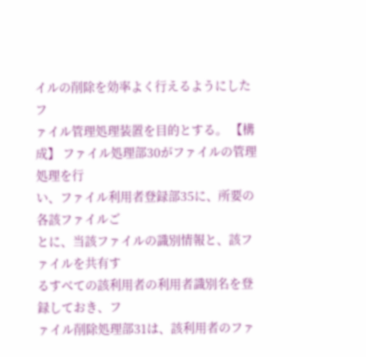イルの削除を効率よく行えるようにしたフ
ァイル管理処理装置を目的とする。 【構成】 ファイル処理部30がファイルの管理処理を行
い、ファイル利用者登録部35に、所要の各該ファイルご
とに、当該ファイルの識別情報と、該ファイルを共有す
るすべての該利用者の利用者識別名を登録しておき、フ
ァイル削除処理部31は、該利用者のファ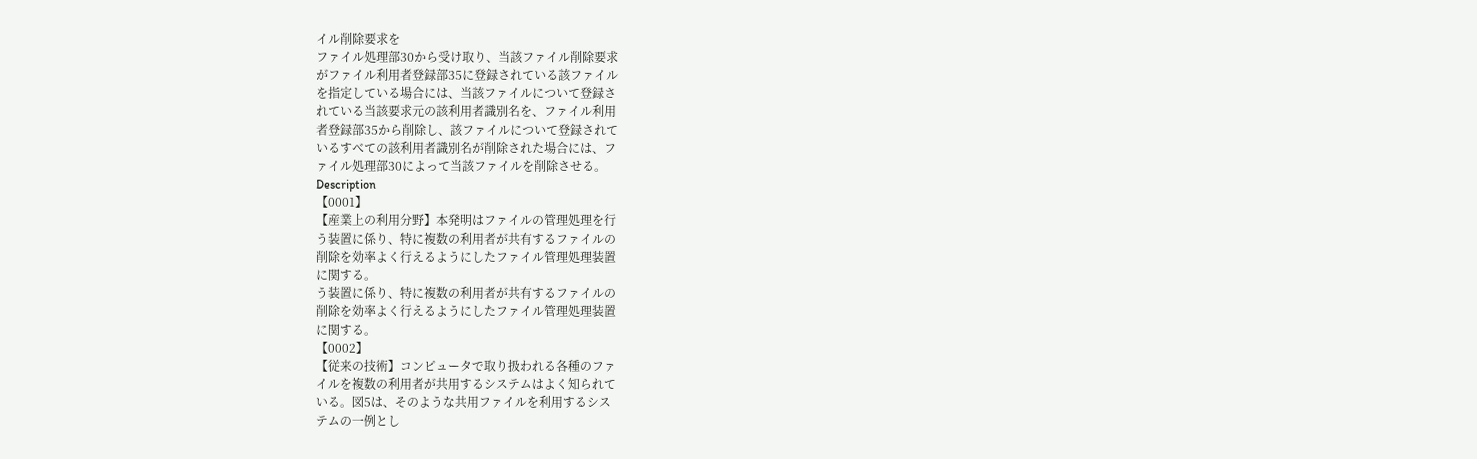イル削除要求を
ファイル処理部30から受け取り、当該ファイル削除要求
がファイル利用者登録部35に登録されている該ファイル
を指定している場合には、当該ファイルについて登録さ
れている当該要求元の該利用者識別名を、ファイル利用
者登録部35から削除し、該ファイルについて登録されて
いるすべての該利用者識別名が削除された場合には、フ
ァイル処理部30によって当該ファイルを削除させる。
Description
【0001】
【産業上の利用分野】本発明はファイルの管理処理を行
う装置に係り、特に複数の利用者が共有するファイルの
削除を効率よく行えるようにしたファイル管理処理装置
に関する。
う装置に係り、特に複数の利用者が共有するファイルの
削除を効率よく行えるようにしたファイル管理処理装置
に関する。
【0002】
【従来の技術】コンピュータで取り扱われる各種のファ
イルを複数の利用者が共用するシステムはよく知られて
いる。図5は、そのような共用ファイルを利用するシス
テムの一例とし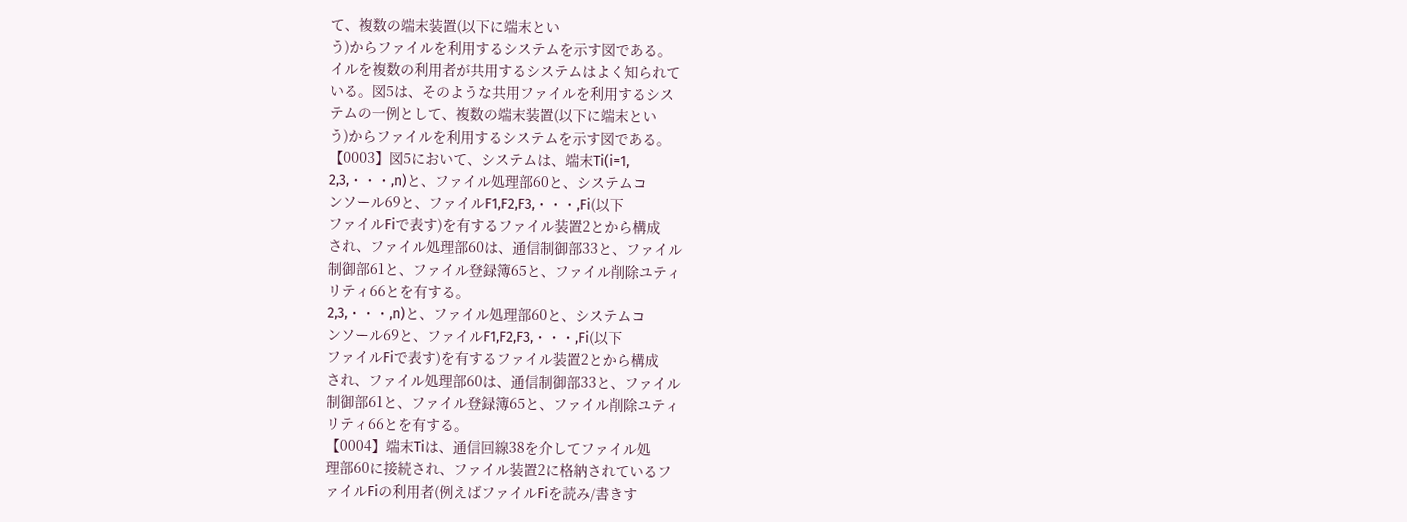て、複数の端末装置(以下に端末とい
う)からファイルを利用するシステムを示す図である。
イルを複数の利用者が共用するシステムはよく知られて
いる。図5は、そのような共用ファイルを利用するシス
テムの一例として、複数の端末装置(以下に端末とい
う)からファイルを利用するシステムを示す図である。
【0003】図5において、システムは、端末Ti(i=1,
2,3,・・・,n)と、ファイル処理部60と、システムコ
ンソール69と、ファイルF1,F2,F3,・・・,Fi(以下
ファイルFiで表す)を有するファイル装置2とから構成
され、ファイル処理部60は、通信制御部33と、ファイル
制御部61と、ファイル登録簿65と、ファイル削除ユティ
リティ66とを有する。
2,3,・・・,n)と、ファイル処理部60と、システムコ
ンソール69と、ファイルF1,F2,F3,・・・,Fi(以下
ファイルFiで表す)を有するファイル装置2とから構成
され、ファイル処理部60は、通信制御部33と、ファイル
制御部61と、ファイル登録簿65と、ファイル削除ユティ
リティ66とを有する。
【0004】端末Tiは、通信回線38を介してファイル処
理部60に接続され、ファイル装置2に格納されているフ
ァイルFiの利用者(例えばファイルFiを読み/書きす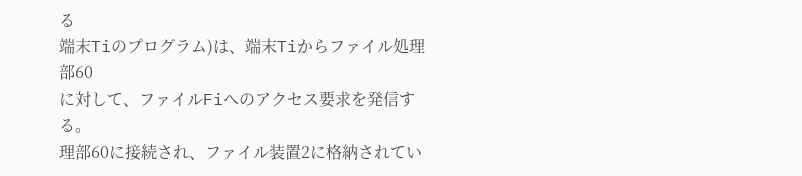る
端末Tiのプログラム)は、端末Tiからファイル処理部60
に対して、ファイルFiへのアクセス要求を発信する。
理部60に接続され、ファイル装置2に格納されてい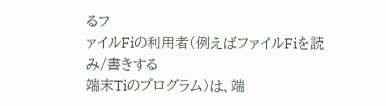るフ
ァイルFiの利用者(例えばファイルFiを読み/書きする
端末Tiのプログラム)は、端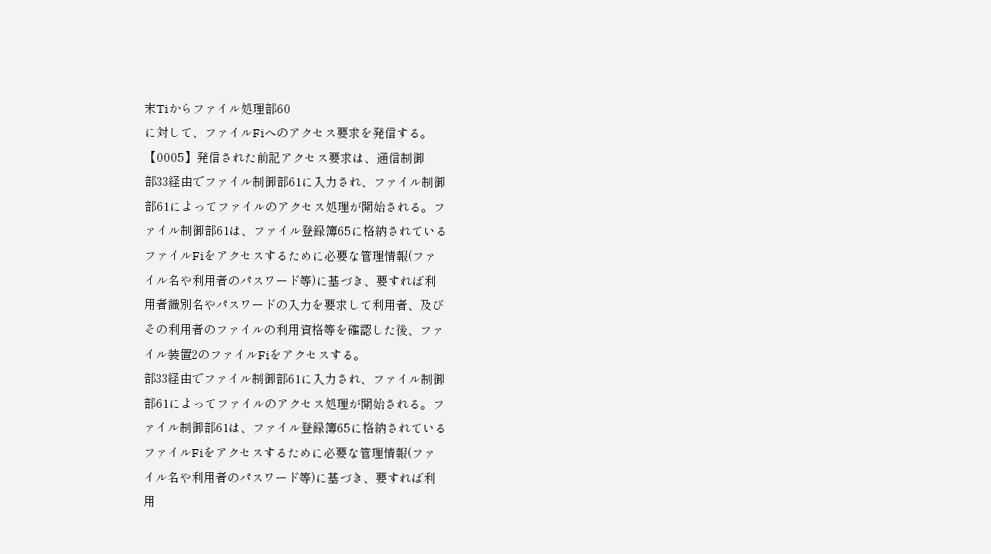末Tiからファイル処理部60
に対して、ファイルFiへのアクセス要求を発信する。
【0005】発信された前記アクセス要求は、通信制御
部33経由でファイル制御部61に入力され、ファイル制御
部61によってファイルのアクセス処理が開始される。フ
ァイル制御部61は、ファイル登録簿65に格納されている
ファイルFiをアクセスするために必要な管理情報(ファ
イル名や利用者のパスワード等)に基づき、要すれば利
用者識別名やパスワードの入力を要求して利用者、及び
その利用者のファイルの利用資格等を確認した後、ファ
イル装置2のファイルFiをアクセスする。
部33経由でファイル制御部61に入力され、ファイル制御
部61によってファイルのアクセス処理が開始される。フ
ァイル制御部61は、ファイル登録簿65に格納されている
ファイルFiをアクセスするために必要な管理情報(ファ
イル名や利用者のパスワード等)に基づき、要すれば利
用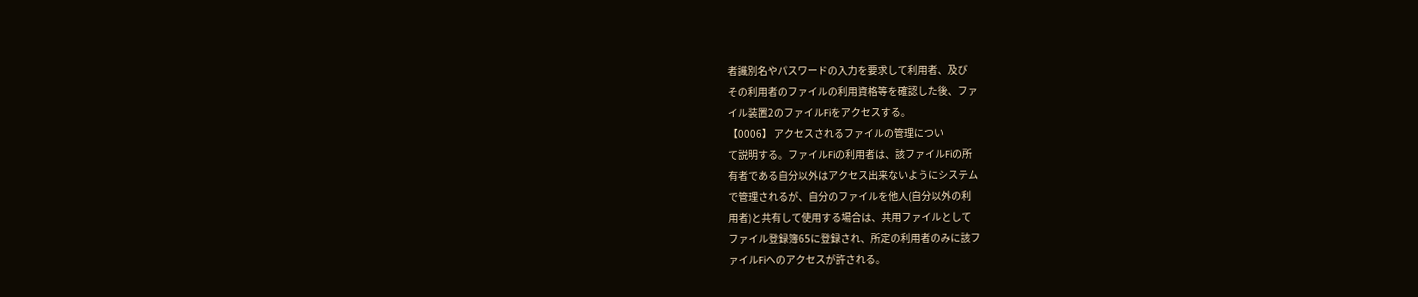者識別名やパスワードの入力を要求して利用者、及び
その利用者のファイルの利用資格等を確認した後、ファ
イル装置2のファイルFiをアクセスする。
【0006】 アクセスされるファイルの管理につい
て説明する。ファイルFiの利用者は、該ファイルFiの所
有者である自分以外はアクセス出来ないようにシステム
で管理されるが、自分のファイルを他人(自分以外の利
用者)と共有して使用する場合は、共用ファイルとして
ファイル登録簿65に登録され、所定の利用者のみに該フ
ァイルFiへのアクセスが許される。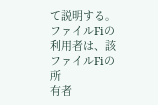て説明する。ファイルFiの利用者は、該ファイルFiの所
有者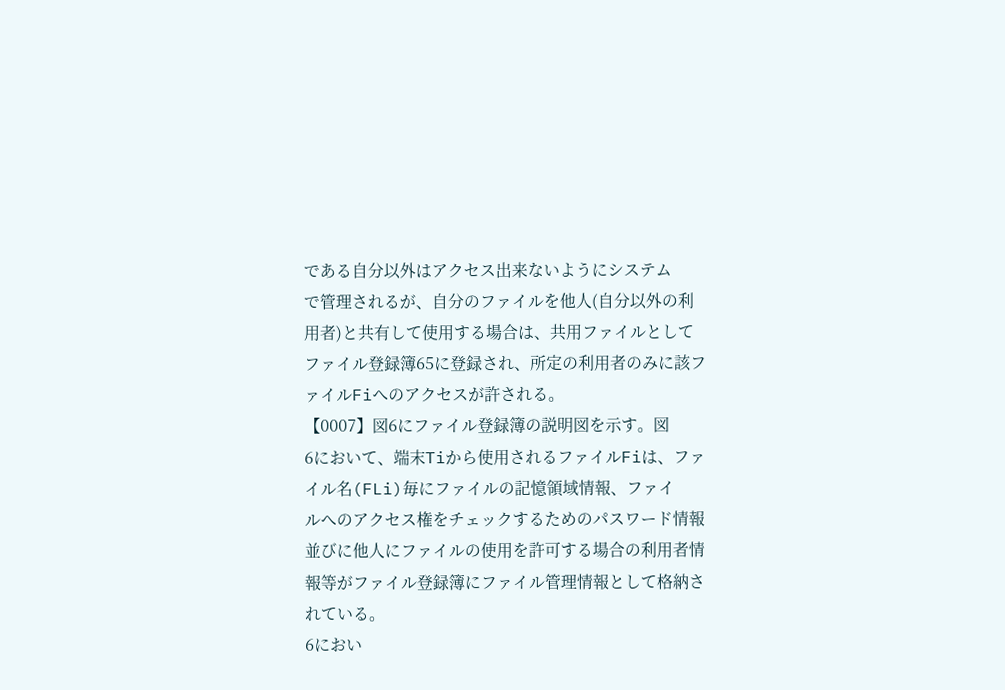である自分以外はアクセス出来ないようにシステム
で管理されるが、自分のファイルを他人(自分以外の利
用者)と共有して使用する場合は、共用ファイルとして
ファイル登録簿65に登録され、所定の利用者のみに該フ
ァイルFiへのアクセスが許される。
【0007】図6にファイル登録簿の説明図を示す。図
6において、端末Tiから使用されるファイルFiは、ファ
イル名(FLi)毎にファイルの記憶領域情報、ファイ
ルへのアクセス権をチェックするためのパスワード情報
並びに他人にファイルの使用を許可する場合の利用者情
報等がファイル登録簿にファイル管理情報として格納さ
れている。
6におい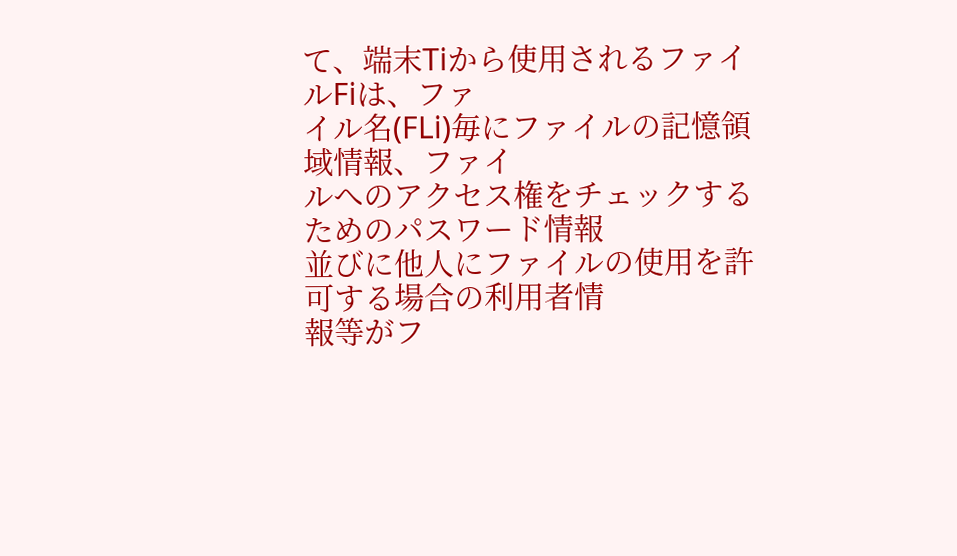て、端末Tiから使用されるファイルFiは、ファ
イル名(FLi)毎にファイルの記憶領域情報、ファイ
ルへのアクセス権をチェックするためのパスワード情報
並びに他人にファイルの使用を許可する場合の利用者情
報等がフ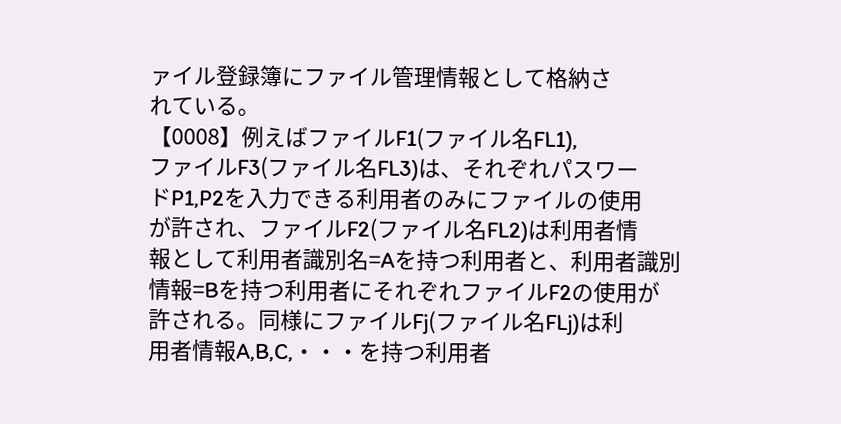ァイル登録簿にファイル管理情報として格納さ
れている。
【0008】例えばファイルF1(ファイル名FL1),
ファイルF3(ファイル名FL3)は、それぞれパスワー
ドP1,P2を入力できる利用者のみにファイルの使用
が許され、ファイルF2(ファイル名FL2)は利用者情
報として利用者識別名=Aを持つ利用者と、利用者識別
情報=Bを持つ利用者にそれぞれファイルF2の使用が
許される。同様にファイルFj(ファイル名FLj)は利
用者情報A,B,C,・・・を持つ利用者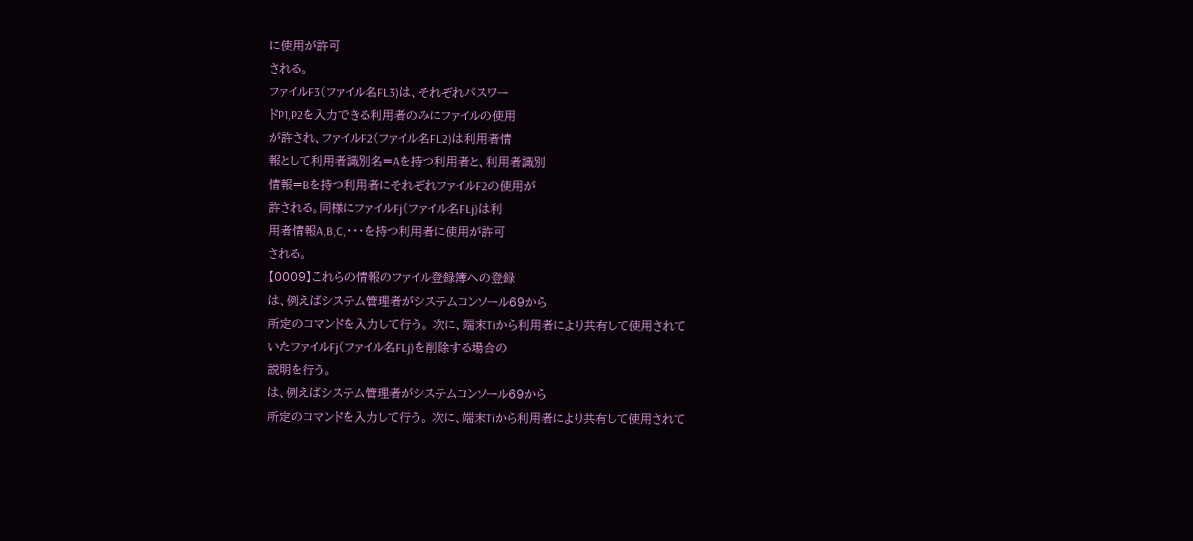に使用が許可
される。
ファイルF3(ファイル名FL3)は、それぞれパスワー
ドP1,P2を入力できる利用者のみにファイルの使用
が許され、ファイルF2(ファイル名FL2)は利用者情
報として利用者識別名=Aを持つ利用者と、利用者識別
情報=Bを持つ利用者にそれぞれファイルF2の使用が
許される。同様にファイルFj(ファイル名FLj)は利
用者情報A,B,C,・・・を持つ利用者に使用が許可
される。
【0009】これらの情報のファイル登録簿への登録
は、例えばシステム管理者がシステムコンソール69から
所定のコマンドを入力して行う。 次に、端末Tiから利用者により共有して使用されて
いたファイルFj(ファイル名FLj)を削除する場合の
説明を行う。
は、例えばシステム管理者がシステムコンソール69から
所定のコマンドを入力して行う。 次に、端末Tiから利用者により共有して使用されて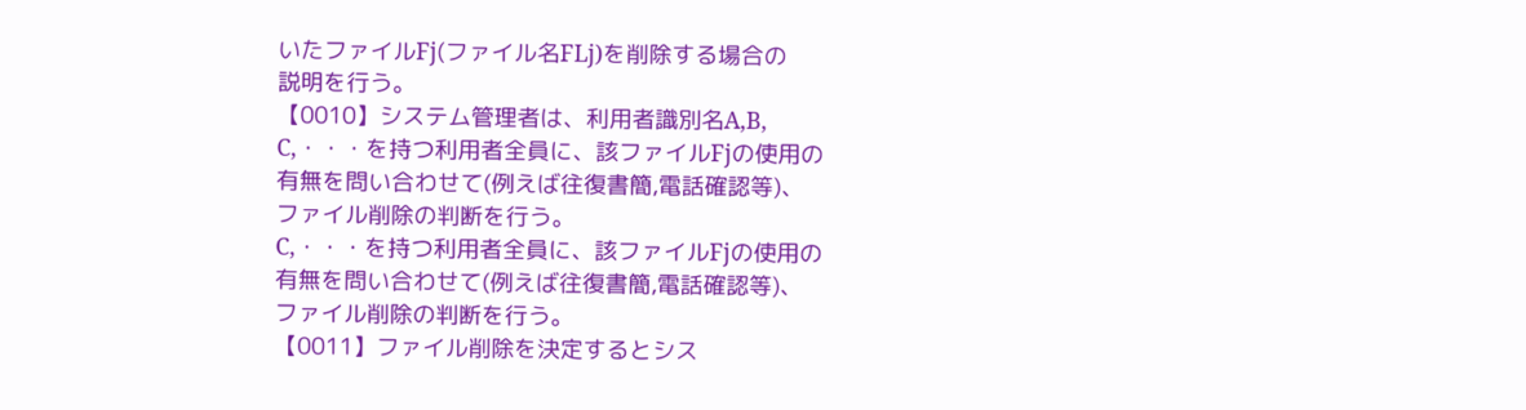いたファイルFj(ファイル名FLj)を削除する場合の
説明を行う。
【0010】システム管理者は、利用者識別名A,B,
C,・・・を持つ利用者全員に、該ファイルFjの使用の
有無を問い合わせて(例えば往復書簡,電話確認等)、
ファイル削除の判断を行う。
C,・・・を持つ利用者全員に、該ファイルFjの使用の
有無を問い合わせて(例えば往復書簡,電話確認等)、
ファイル削除の判断を行う。
【0011】ファイル削除を決定するとシス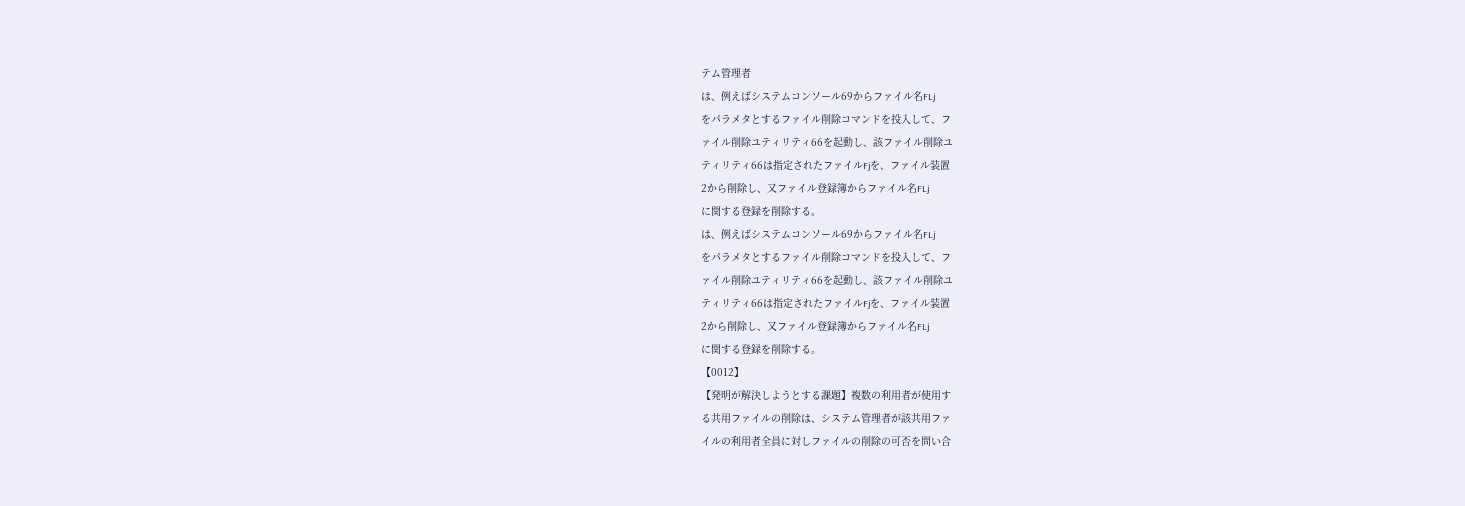テム管理者
は、例えばシステムコンソール69からファイル名FLj
をパラメタとするファイル削除コマンドを投入して、フ
ァイル削除ユティリティ66を起動し、該ファイル削除ユ
ティリティ66は指定されたファイルFjを、ファイル装置
2から削除し、又ファイル登録簿からファイル名FLj
に関する登録を削除する。
は、例えばシステムコンソール69からファイル名FLj
をパラメタとするファイル削除コマンドを投入して、フ
ァイル削除ユティリティ66を起動し、該ファイル削除ユ
ティリティ66は指定されたファイルFjを、ファイル装置
2から削除し、又ファイル登録簿からファイル名FLj
に関する登録を削除する。
【0012】
【発明が解決しようとする課題】複数の利用者が使用す
る共用ファイルの削除は、システム管理者が該共用ファ
イルの利用者全員に対しファイルの削除の可否を問い合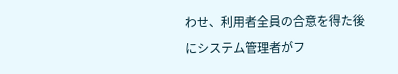わせ、利用者全員の合意を得た後にシステム管理者がフ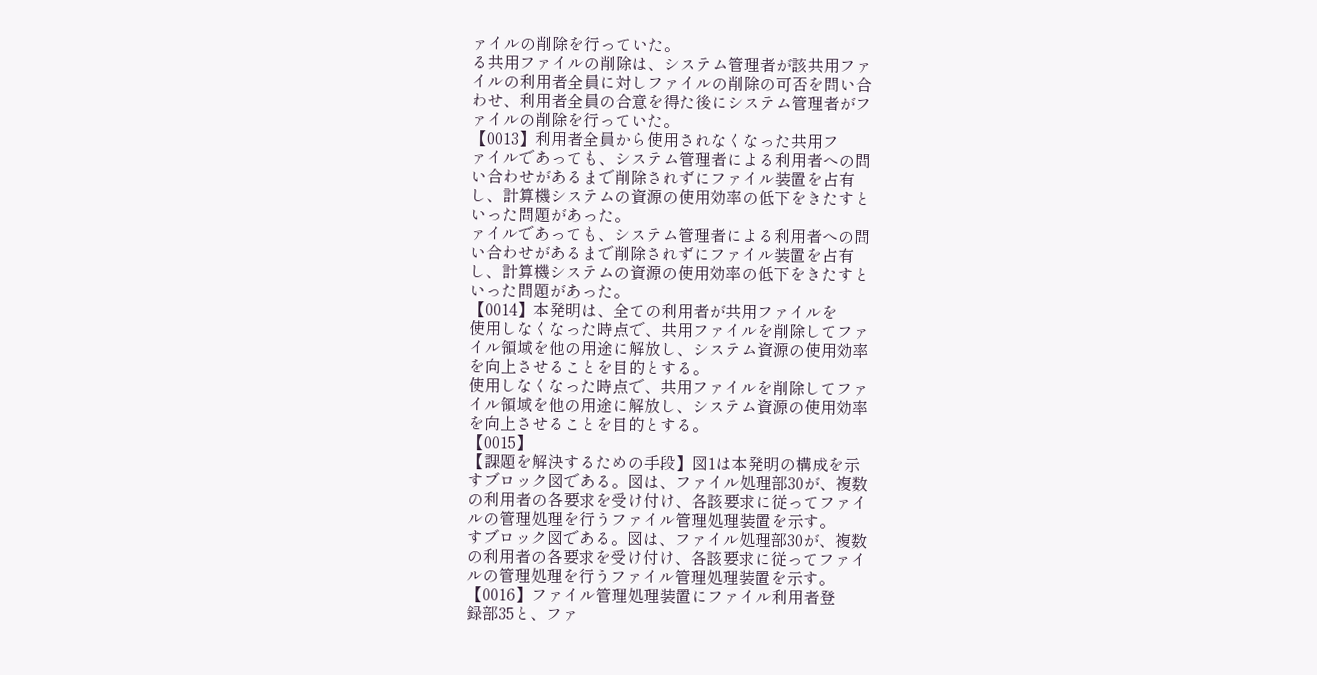ァイルの削除を行っていた。
る共用ファイルの削除は、システム管理者が該共用ファ
イルの利用者全員に対しファイルの削除の可否を問い合
わせ、利用者全員の合意を得た後にシステム管理者がフ
ァイルの削除を行っていた。
【0013】利用者全員から使用されなくなった共用フ
ァイルであっても、システム管理者による利用者への問
い合わせがあるまで削除されずにファイル装置を占有
し、計算機システムの資源の使用効率の低下をきたすと
いった問題があった。
ァイルであっても、システム管理者による利用者への問
い合わせがあるまで削除されずにファイル装置を占有
し、計算機システムの資源の使用効率の低下をきたすと
いった問題があった。
【0014】本発明は、全ての利用者が共用ファイルを
使用しなくなった時点で、共用ファイルを削除してファ
イル領域を他の用途に解放し、システム資源の使用効率
を向上させることを目的とする。
使用しなくなった時点で、共用ファイルを削除してファ
イル領域を他の用途に解放し、システム資源の使用効率
を向上させることを目的とする。
【0015】
【課題を解決するための手段】図1は本発明の構成を示
すブロック図である。図は、ファイル処理部30が、複数
の利用者の各要求を受け付け、各該要求に従ってファイ
ルの管理処理を行うファイル管理処理装置を示す。
すブロック図である。図は、ファイル処理部30が、複数
の利用者の各要求を受け付け、各該要求に従ってファイ
ルの管理処理を行うファイル管理処理装置を示す。
【0016】ファイル管理処理装置にファイル利用者登
録部35と、ファ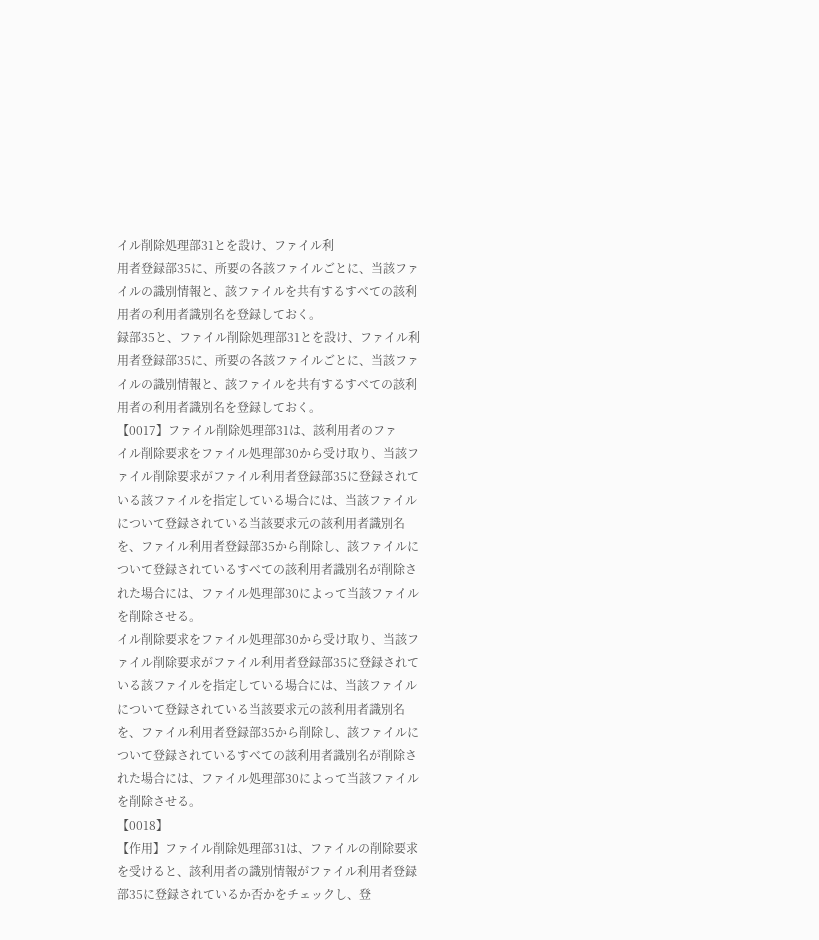イル削除処理部31とを設け、ファイル利
用者登録部35に、所要の各該ファイルごとに、当該ファ
イルの識別情報と、該ファイルを共有するすべての該利
用者の利用者識別名を登録しておく。
録部35と、ファイル削除処理部31とを設け、ファイル利
用者登録部35に、所要の各該ファイルごとに、当該ファ
イルの識別情報と、該ファイルを共有するすべての該利
用者の利用者識別名を登録しておく。
【0017】ファイル削除処理部31は、該利用者のファ
イル削除要求をファイル処理部30から受け取り、当該フ
ァイル削除要求がファイル利用者登録部35に登録されて
いる該ファイルを指定している場合には、当該ファイル
について登録されている当該要求元の該利用者識別名
を、ファイル利用者登録部35から削除し、該ファイルに
ついて登録されているすべての該利用者識別名が削除さ
れた場合には、ファイル処理部30によって当該ファイル
を削除させる。
イル削除要求をファイル処理部30から受け取り、当該フ
ァイル削除要求がファイル利用者登録部35に登録されて
いる該ファイルを指定している場合には、当該ファイル
について登録されている当該要求元の該利用者識別名
を、ファイル利用者登録部35から削除し、該ファイルに
ついて登録されているすべての該利用者識別名が削除さ
れた場合には、ファイル処理部30によって当該ファイル
を削除させる。
【0018】
【作用】ファイル削除処理部31は、ファイルの削除要求
を受けると、該利用者の識別情報がファイル利用者登録
部35に登録されているか否かをチェックし、登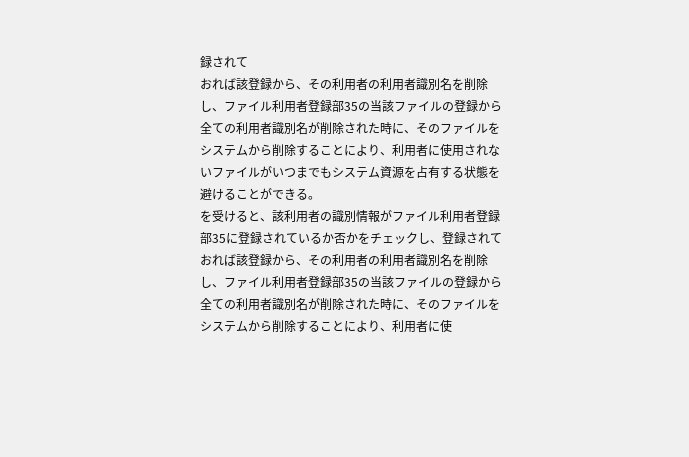録されて
おれば該登録から、その利用者の利用者識別名を削除
し、ファイル利用者登録部35の当該ファイルの登録から
全ての利用者識別名が削除された時に、そのファイルを
システムから削除することにより、利用者に使用されな
いファイルがいつまでもシステム資源を占有する状態を
避けることができる。
を受けると、該利用者の識別情報がファイル利用者登録
部35に登録されているか否かをチェックし、登録されて
おれば該登録から、その利用者の利用者識別名を削除
し、ファイル利用者登録部35の当該ファイルの登録から
全ての利用者識別名が削除された時に、そのファイルを
システムから削除することにより、利用者に使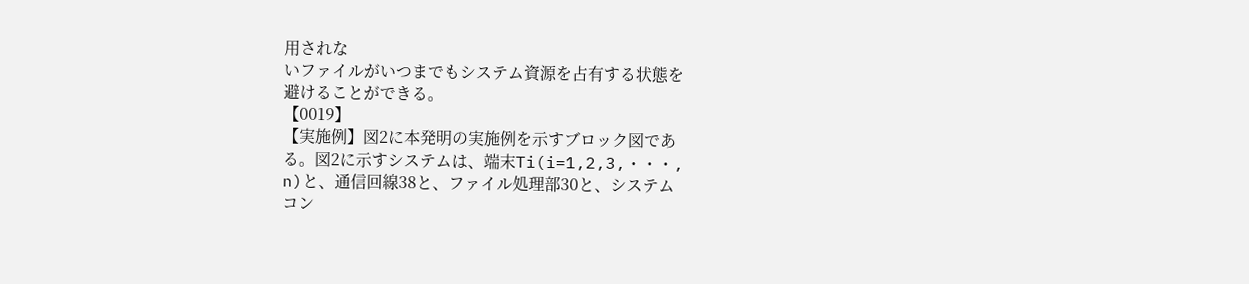用されな
いファイルがいつまでもシステム資源を占有する状態を
避けることができる。
【0019】
【実施例】図2に本発明の実施例を示すブロック図であ
る。図2に示すシステムは、端末Ti(i=1,2,3,・・・,
n)と、通信回線38と、ファイル処理部30と、システム
コン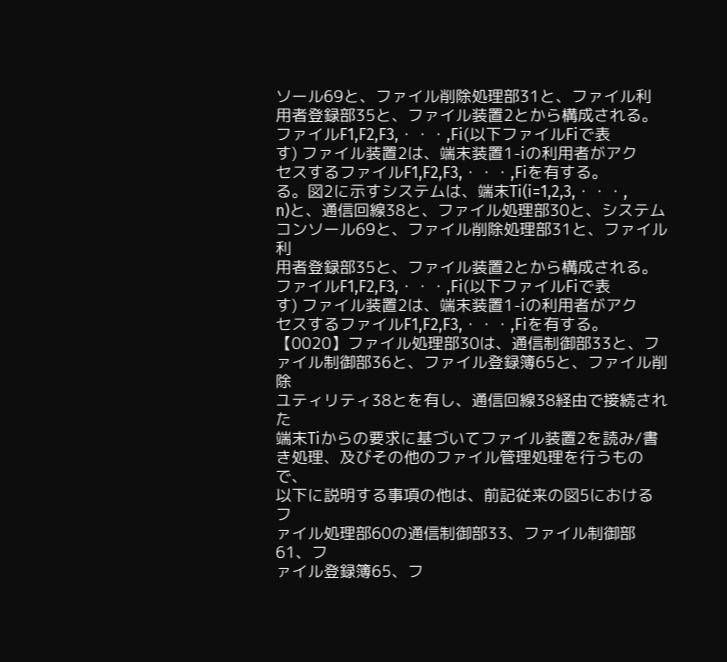ソール69と、ファイル削除処理部31と、ファイル利
用者登録部35と、ファイル装置2とから構成される。 ファイルF1,F2,F3,・・・,Fi(以下ファイルFiで表
す) ファイル装置2は、端末装置1-iの利用者がアク
セスするファイルF1,F2,F3,・・・,Fiを有する。
る。図2に示すシステムは、端末Ti(i=1,2,3,・・・,
n)と、通信回線38と、ファイル処理部30と、システム
コンソール69と、ファイル削除処理部31と、ファイル利
用者登録部35と、ファイル装置2とから構成される。 ファイルF1,F2,F3,・・・,Fi(以下ファイルFiで表
す) ファイル装置2は、端末装置1-iの利用者がアク
セスするファイルF1,F2,F3,・・・,Fiを有する。
【0020】ファイル処理部30は、通信制御部33と、フ
ァイル制御部36と、ファイル登録簿65と、ファイル削除
ユティリティ38とを有し、通信回線38経由で接続された
端末Tiからの要求に基づいてファイル装置2を読み/書
き処理、及びその他のファイル管理処理を行うもので、
以下に説明する事項の他は、前記従来の図5におけるフ
ァイル処理部60の通信制御部33、ファイル制御部61、フ
ァイル登録簿65、フ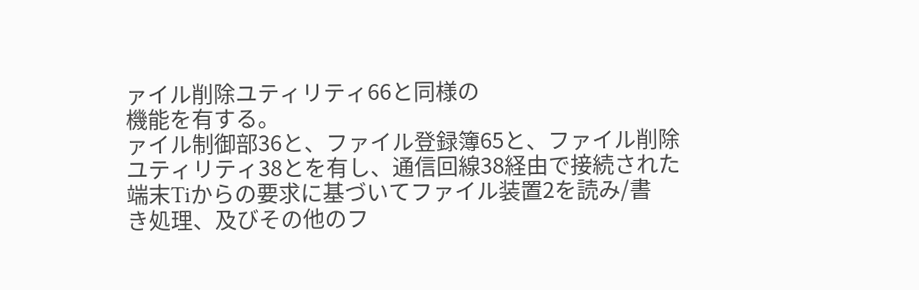ァイル削除ユティリティ66と同様の
機能を有する。
ァイル制御部36と、ファイル登録簿65と、ファイル削除
ユティリティ38とを有し、通信回線38経由で接続された
端末Tiからの要求に基づいてファイル装置2を読み/書
き処理、及びその他のフ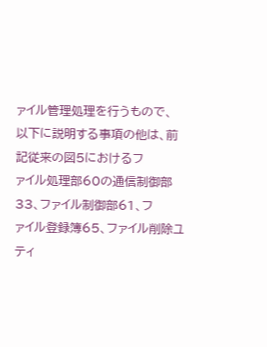ァイル管理処理を行うもので、
以下に説明する事項の他は、前記従来の図5におけるフ
ァイル処理部60の通信制御部33、ファイル制御部61、フ
ァイル登録簿65、ファイル削除ユティ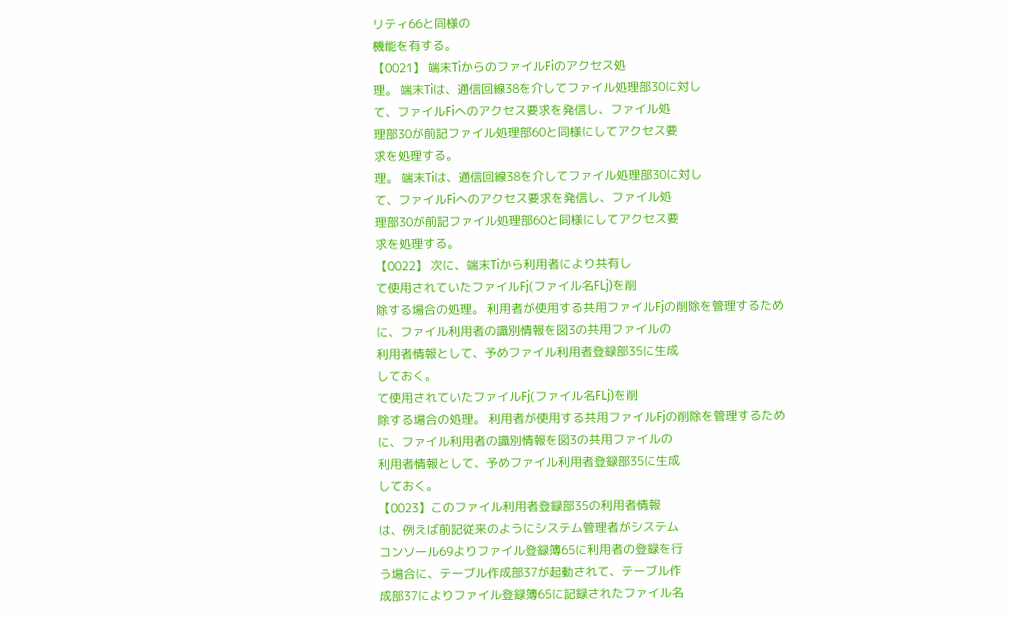リティ66と同様の
機能を有する。
【0021】 端末TiからのファイルFiのアクセス処
理。 端末Tiは、通信回線38を介してファイル処理部30に対し
て、ファイルFiへのアクセス要求を発信し、ファイル処
理部30が前記ファイル処理部60と同様にしてアクセス要
求を処理する。
理。 端末Tiは、通信回線38を介してファイル処理部30に対し
て、ファイルFiへのアクセス要求を発信し、ファイル処
理部30が前記ファイル処理部60と同様にしてアクセス要
求を処理する。
【0022】 次に、端末Tiから利用者により共有し
て使用されていたファイルFj(ファイル名FLj)を削
除する場合の処理。 利用者が使用する共用ファイルFjの削除を管理するため
に、ファイル利用者の識別情報を図3の共用ファイルの
利用者情報として、予めファイル利用者登録部35に生成
しておく。
て使用されていたファイルFj(ファイル名FLj)を削
除する場合の処理。 利用者が使用する共用ファイルFjの削除を管理するため
に、ファイル利用者の識別情報を図3の共用ファイルの
利用者情報として、予めファイル利用者登録部35に生成
しておく。
【0023】このファイル利用者登録部35の利用者情報
は、例えば前記従来のようにシステム管理者がシステム
コンソール69よりファイル登録簿65に利用者の登録を行
う場合に、テーブル作成部37が起動されて、テーブル作
成部37によりファイル登録簿65に記録されたファイル名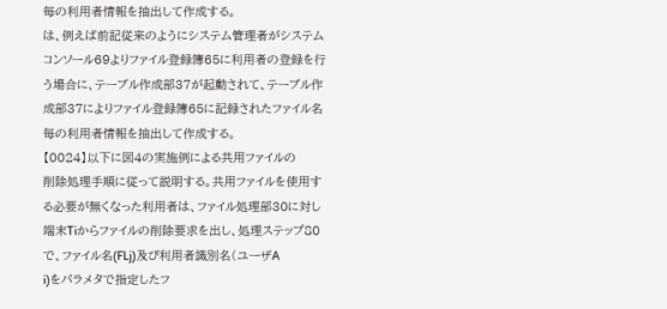毎の利用者情報を抽出して作成する。
は、例えば前記従来のようにシステム管理者がシステム
コンソール69よりファイル登録簿65に利用者の登録を行
う場合に、テーブル作成部37が起動されて、テーブル作
成部37によりファイル登録簿65に記録されたファイル名
毎の利用者情報を抽出して作成する。
【0024】以下に図4の実施例による共用ファイルの
削除処理手順に従って説明する。共用ファイルを使用す
る必要が無くなった利用者は、ファイル処理部30に対し
端末Tiからファイルの削除要求を出し、処理ステップ80
で、ファイル名(FLj)及び利用者識別名(ユーザA
i)をパラメタで指定したフ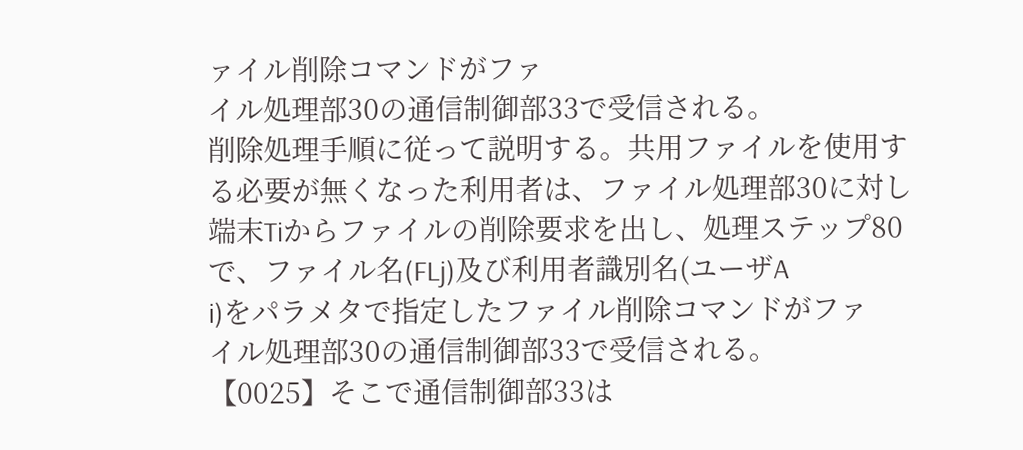ァイル削除コマンドがファ
イル処理部30の通信制御部33で受信される。
削除処理手順に従って説明する。共用ファイルを使用す
る必要が無くなった利用者は、ファイル処理部30に対し
端末Tiからファイルの削除要求を出し、処理ステップ80
で、ファイル名(FLj)及び利用者識別名(ユーザA
i)をパラメタで指定したファイル削除コマンドがファ
イル処理部30の通信制御部33で受信される。
【0025】そこで通信制御部33は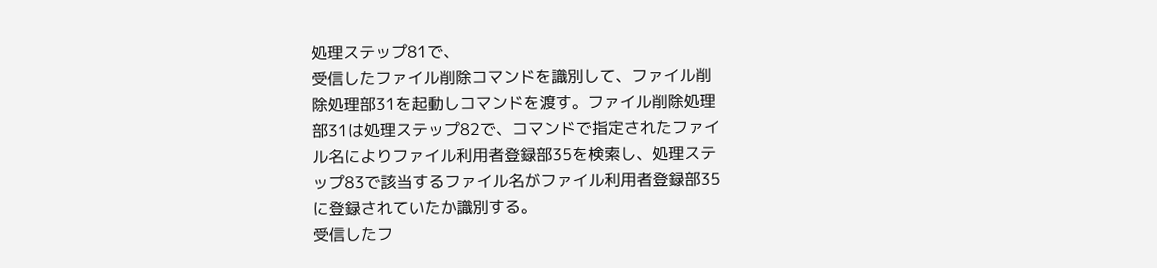処理ステップ81で、
受信したファイル削除コマンドを識別して、ファイル削
除処理部31を起動しコマンドを渡す。ファイル削除処理
部31は処理ステップ82で、コマンドで指定されたファイ
ル名によりファイル利用者登録部35を検索し、処理ステ
ップ83で該当するファイル名がファイル利用者登録部35
に登録されていたか識別する。
受信したフ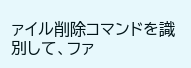ァイル削除コマンドを識別して、ファ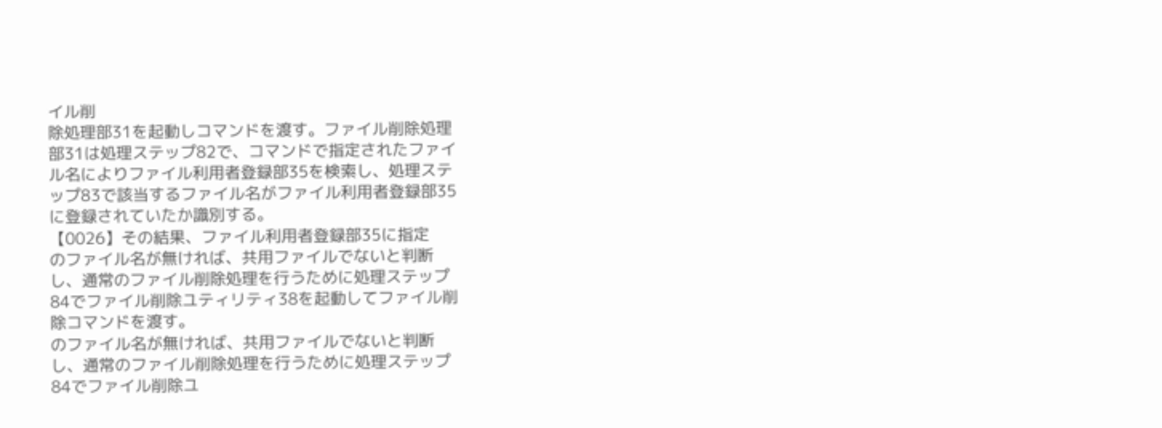イル削
除処理部31を起動しコマンドを渡す。ファイル削除処理
部31は処理ステップ82で、コマンドで指定されたファイ
ル名によりファイル利用者登録部35を検索し、処理ステ
ップ83で該当するファイル名がファイル利用者登録部35
に登録されていたか識別する。
【0026】その結果、ファイル利用者登録部35に指定
のファイル名が無ければ、共用ファイルでないと判断
し、通常のファイル削除処理を行うために処理ステップ
84でファイル削除ユティリティ38を起動してファイル削
除コマンドを渡す。
のファイル名が無ければ、共用ファイルでないと判断
し、通常のファイル削除処理を行うために処理ステップ
84でファイル削除ユ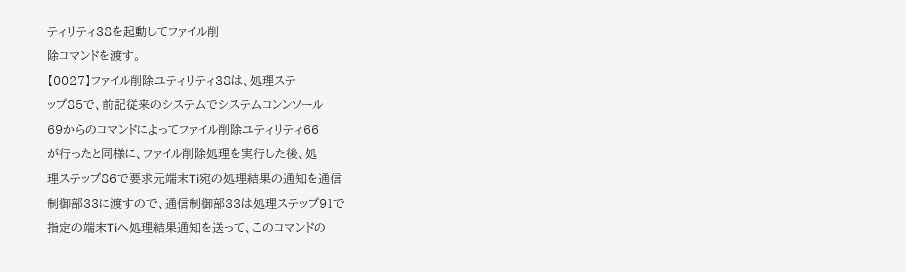ティリティ38を起動してファイル削
除コマンドを渡す。
【0027】ファイル削除ユティリティ38は、処理ステ
ップ85で、前記従来のシステムでシステムコンンソール
69からのコマンドによってファイル削除ユティリティ66
が行ったと同様に、ファイル削除処理を実行した後、処
理ステップ86で要求元端末Ti宛の処理結果の通知を通信
制御部33に渡すので、通信制御部33は処理ステップ91で
指定の端末Tiへ処理結果通知を送って、このコマンドの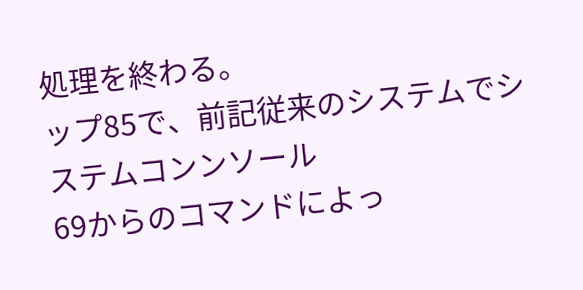処理を終わる。
ップ85で、前記従来のシステムでシステムコンンソール
69からのコマンドによっ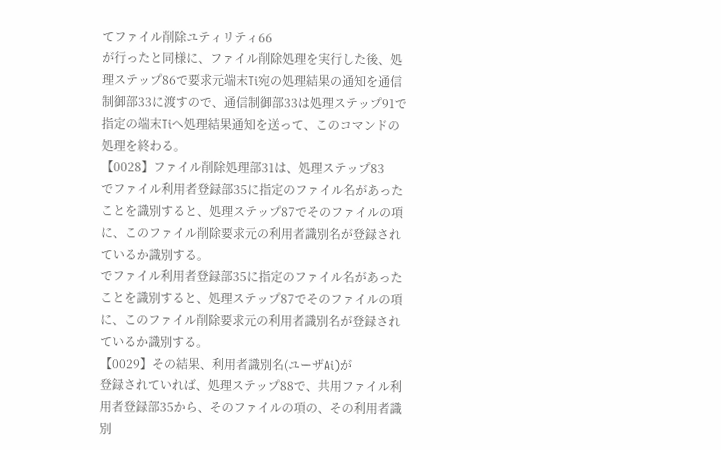てファイル削除ユティリティ66
が行ったと同様に、ファイル削除処理を実行した後、処
理ステップ86で要求元端末Ti宛の処理結果の通知を通信
制御部33に渡すので、通信制御部33は処理ステップ91で
指定の端末Tiへ処理結果通知を送って、このコマンドの
処理を終わる。
【0028】ファイル削除処理部31は、処理ステップ83
でファイル利用者登録部35に指定のファイル名があった
ことを識別すると、処理ステップ87でそのファイルの項
に、このファイル削除要求元の利用者識別名が登録され
ているか識別する。
でファイル利用者登録部35に指定のファイル名があった
ことを識別すると、処理ステップ87でそのファイルの項
に、このファイル削除要求元の利用者識別名が登録され
ているか識別する。
【0029】その結果、利用者識別名(ユーザAi)が
登録されていれば、処理ステップ88で、共用ファイル利
用者登録部35から、そのファイルの項の、その利用者識
別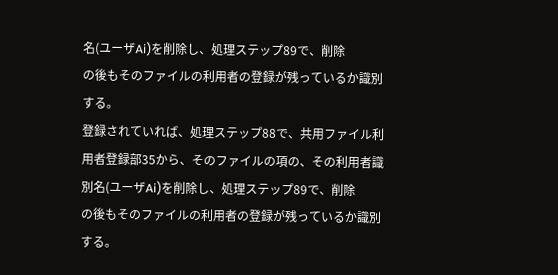名(ユーザAi)を削除し、処理ステップ89で、削除
の後もそのファイルの利用者の登録が残っているか識別
する。
登録されていれば、処理ステップ88で、共用ファイル利
用者登録部35から、そのファイルの項の、その利用者識
別名(ユーザAi)を削除し、処理ステップ89で、削除
の後もそのファイルの利用者の登録が残っているか識別
する。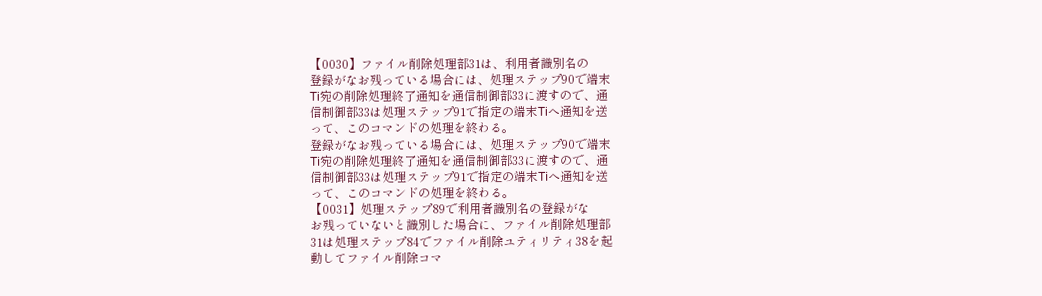【0030】ファイル削除処理部31は、利用者識別名の
登録がなお残っている場合には、処理ステップ90で端末
Ti宛の削除処理終了通知を通信制御部33に渡すので、通
信制御部33は処理ステップ91で指定の端末Tiへ通知を送
って、このコマンドの処理を終わる。
登録がなお残っている場合には、処理ステップ90で端末
Ti宛の削除処理終了通知を通信制御部33に渡すので、通
信制御部33は処理ステップ91で指定の端末Tiへ通知を送
って、このコマンドの処理を終わる。
【0031】処理ステップ89で利用者識別名の登録がな
お残っていないと識別した場合に、ファイル削除処理部
31は処理ステップ84でファイル削除ユティリティ38を起
動してファイル削除コマ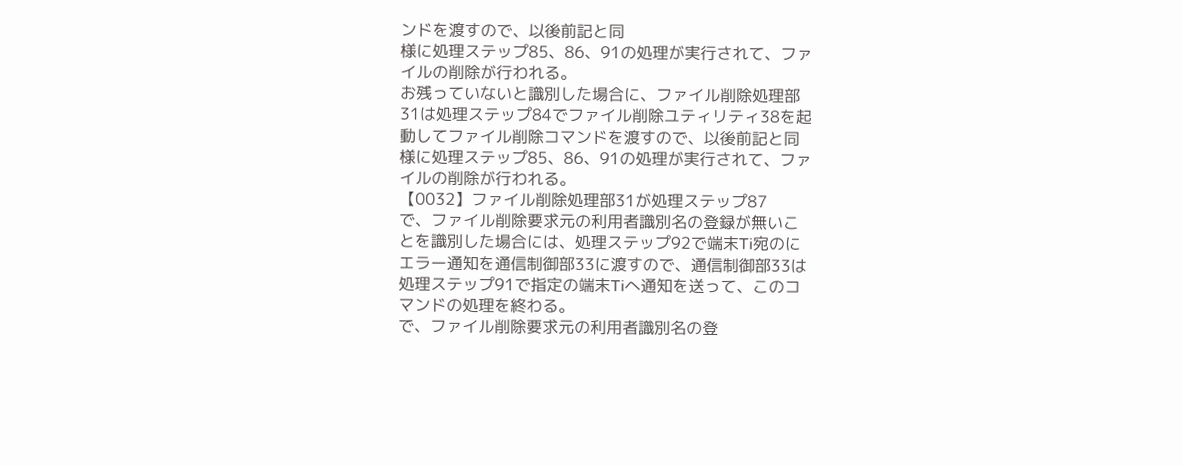ンドを渡すので、以後前記と同
様に処理ステップ85、86、91の処理が実行されて、ファ
イルの削除が行われる。
お残っていないと識別した場合に、ファイル削除処理部
31は処理ステップ84でファイル削除ユティリティ38を起
動してファイル削除コマンドを渡すので、以後前記と同
様に処理ステップ85、86、91の処理が実行されて、ファ
イルの削除が行われる。
【0032】ファイル削除処理部31が処理ステップ87
で、ファイル削除要求元の利用者識別名の登録が無いこ
とを識別した場合には、処理ステップ92で端末Ti宛のに
エラー通知を通信制御部33に渡すので、通信制御部33は
処理ステップ91で指定の端末Tiへ通知を送って、このコ
マンドの処理を終わる。
で、ファイル削除要求元の利用者識別名の登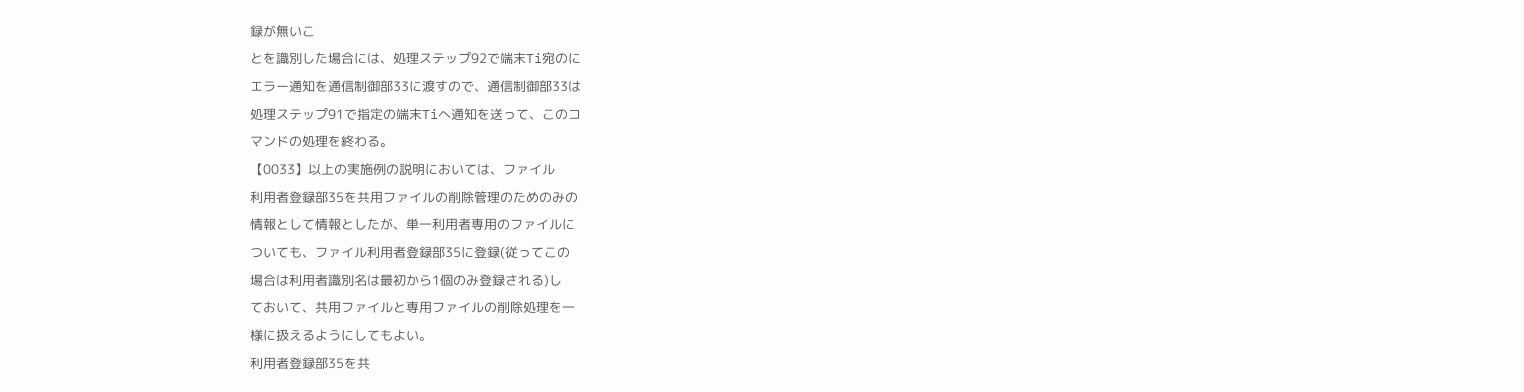録が無いこ
とを識別した場合には、処理ステップ92で端末Ti宛のに
エラー通知を通信制御部33に渡すので、通信制御部33は
処理ステップ91で指定の端末Tiへ通知を送って、このコ
マンドの処理を終わる。
【0033】以上の実施例の説明においては、ファイル
利用者登録部35を共用ファイルの削除管理のためのみの
情報として情報としたが、単一利用者専用のファイルに
ついても、ファイル利用者登録部35に登録(従ってこの
場合は利用者識別名は最初から1個のみ登録される)し
ておいて、共用ファイルと専用ファイルの削除処理を一
様に扱えるようにしてもよい。
利用者登録部35を共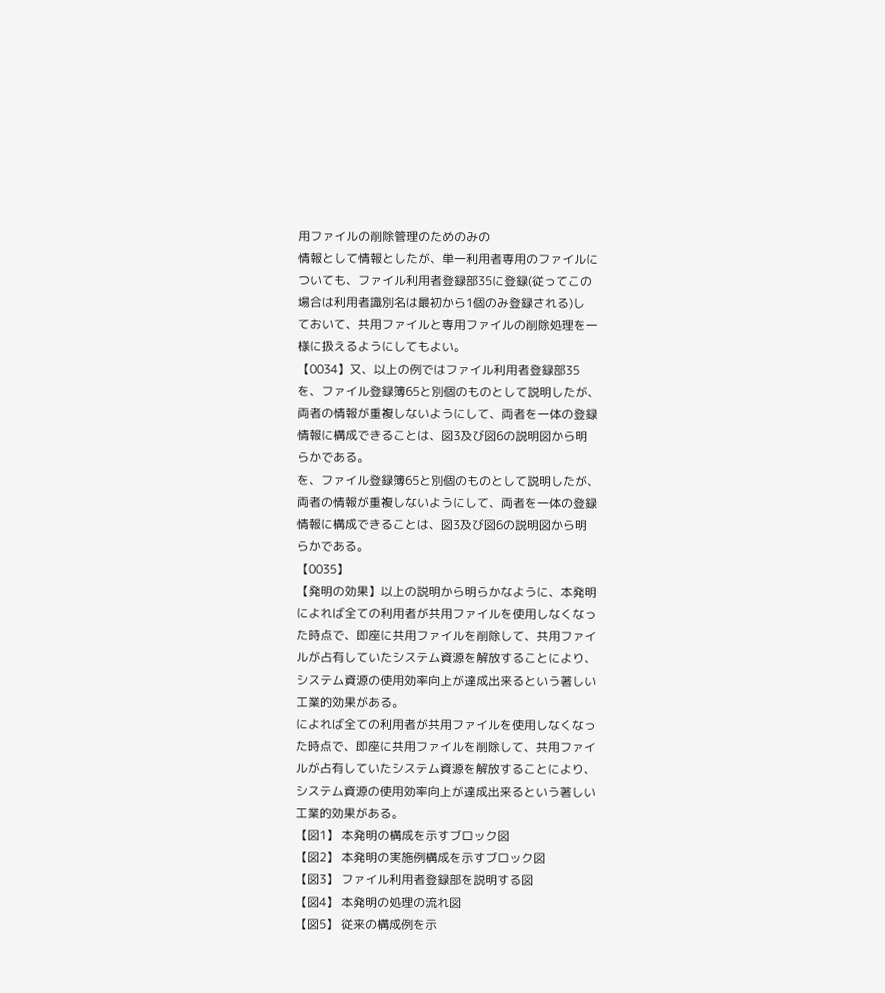用ファイルの削除管理のためのみの
情報として情報としたが、単一利用者専用のファイルに
ついても、ファイル利用者登録部35に登録(従ってこの
場合は利用者識別名は最初から1個のみ登録される)し
ておいて、共用ファイルと専用ファイルの削除処理を一
様に扱えるようにしてもよい。
【0034】又、以上の例ではファイル利用者登録部35
を、ファイル登録簿65と別個のものとして説明したが、
両者の情報が重複しないようにして、両者を一体の登録
情報に構成できることは、図3及び図6の説明図から明
らかである。
を、ファイル登録簿65と別個のものとして説明したが、
両者の情報が重複しないようにして、両者を一体の登録
情報に構成できることは、図3及び図6の説明図から明
らかである。
【0035】
【発明の効果】以上の説明から明らかなように、本発明
によれば全ての利用者が共用ファイルを使用しなくなっ
た時点で、即座に共用ファイルを削除して、共用ファイ
ルが占有していたシステム資源を解放することにより、
システム資源の使用効率向上が達成出来るという著しい
工業的効果がある。
によれば全ての利用者が共用ファイルを使用しなくなっ
た時点で、即座に共用ファイルを削除して、共用ファイ
ルが占有していたシステム資源を解放することにより、
システム資源の使用効率向上が達成出来るという著しい
工業的効果がある。
【図1】 本発明の構成を示すブロック図
【図2】 本発明の実施例構成を示すブロック図
【図3】 ファイル利用者登録部を説明する図
【図4】 本発明の処理の流れ図
【図5】 従来の構成例を示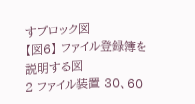すブロック図
【図6】 ファイル登録簿を説明する図
2 ファイル装置 30、60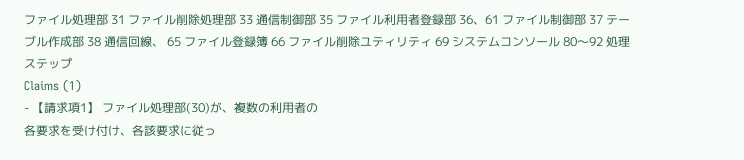ファイル処理部 31 ファイル削除処理部 33 通信制御部 35 ファイル利用者登録部 36、61 ファイル制御部 37 テーブル作成部 38 通信回線、 65 ファイル登録簿 66 ファイル削除ユティリティ 69 システムコンソール 80〜92 処理ステップ
Claims (1)
- 【請求項1】 ファイル処理部(30)が、複数の利用者の
各要求を受け付け、各該要求に従っ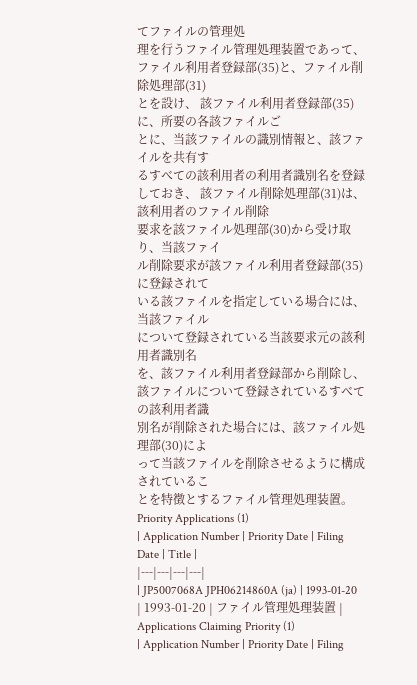てファイルの管理処
理を行うファイル管理処理装置であって、 ファイル利用者登録部(35)と、ファイル削除処理部(31)
とを設け、 該ファイル利用者登録部(35)に、所要の各該ファイルご
とに、当該ファイルの識別情報と、該ファイルを共有す
るすべての該利用者の利用者識別名を登録しておき、 該ファイル削除処理部(31)は、該利用者のファイル削除
要求を該ファイル処理部(30)から受け取り、当該ファイ
ル削除要求が該ファイル利用者登録部(35)に登録されて
いる該ファイルを指定している場合には、当該ファイル
について登録されている当該要求元の該利用者識別名
を、該ファイル利用者登録部から削除し、 該ファイルについて登録されているすべての該利用者識
別名が削除された場合には、該ファイル処理部(30)によ
って当該ファイルを削除させるように構成されているこ
とを特徴とするファイル管理処理装置。
Priority Applications (1)
| Application Number | Priority Date | Filing Date | Title |
|---|---|---|---|
| JP5007068A JPH06214860A (ja) | 1993-01-20 | 1993-01-20 | ファイル管理処理装置 |
Applications Claiming Priority (1)
| Application Number | Priority Date | Filing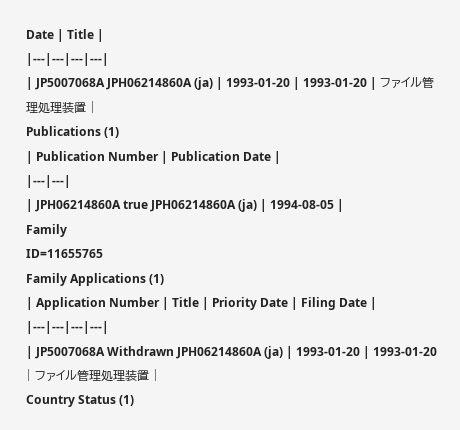Date | Title |
|---|---|---|---|
| JP5007068A JPH06214860A (ja) | 1993-01-20 | 1993-01-20 | ファイル管理処理装置 |
Publications (1)
| Publication Number | Publication Date |
|---|---|
| JPH06214860A true JPH06214860A (ja) | 1994-08-05 |
Family
ID=11655765
Family Applications (1)
| Application Number | Title | Priority Date | Filing Date |
|---|---|---|---|
| JP5007068A Withdrawn JPH06214860A (ja) | 1993-01-20 | 1993-01-20 | ファイル管理処理装置 |
Country Status (1)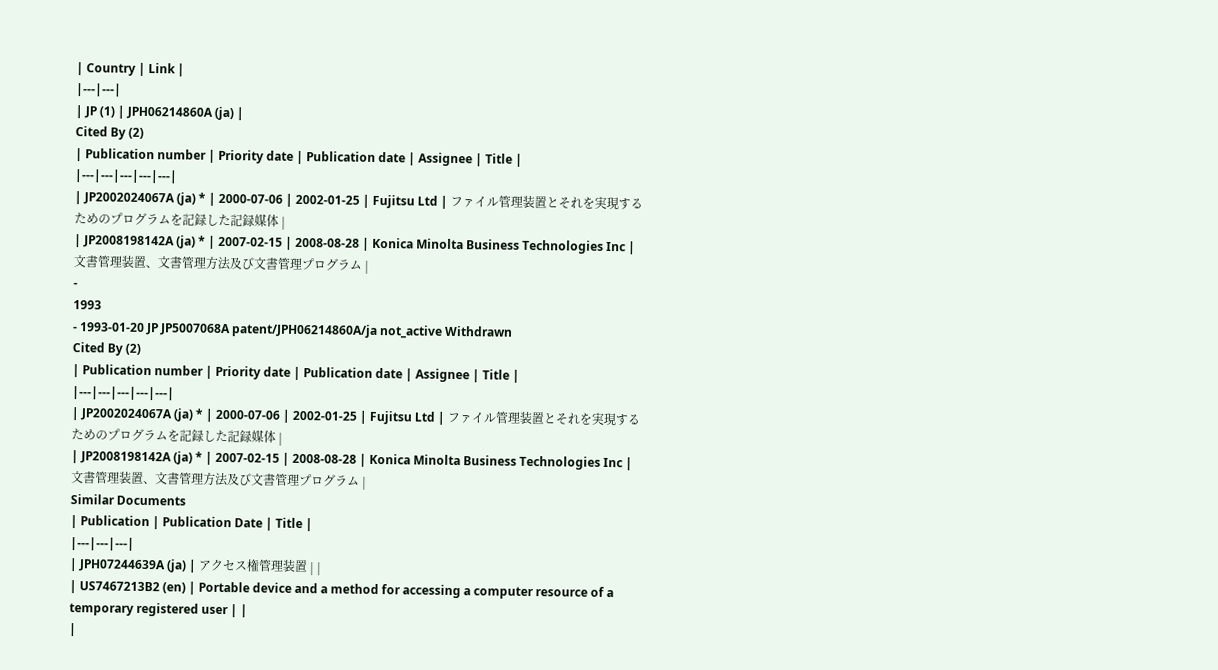| Country | Link |
|---|---|
| JP (1) | JPH06214860A (ja) |
Cited By (2)
| Publication number | Priority date | Publication date | Assignee | Title |
|---|---|---|---|---|
| JP2002024067A (ja) * | 2000-07-06 | 2002-01-25 | Fujitsu Ltd | ファイル管理装置とそれを実現するためのプログラムを記録した記録媒体 |
| JP2008198142A (ja) * | 2007-02-15 | 2008-08-28 | Konica Minolta Business Technologies Inc | 文書管理装置、文書管理方法及び文書管理プログラム |
-
1993
- 1993-01-20 JP JP5007068A patent/JPH06214860A/ja not_active Withdrawn
Cited By (2)
| Publication number | Priority date | Publication date | Assignee | Title |
|---|---|---|---|---|
| JP2002024067A (ja) * | 2000-07-06 | 2002-01-25 | Fujitsu Ltd | ファイル管理装置とそれを実現するためのプログラムを記録した記録媒体 |
| JP2008198142A (ja) * | 2007-02-15 | 2008-08-28 | Konica Minolta Business Technologies Inc | 文書管理装置、文書管理方法及び文書管理プログラム |
Similar Documents
| Publication | Publication Date | Title |
|---|---|---|
| JPH07244639A (ja) | アクセス権管理装置 | |
| US7467213B2 (en) | Portable device and a method for accessing a computer resource of a temporary registered user | |
|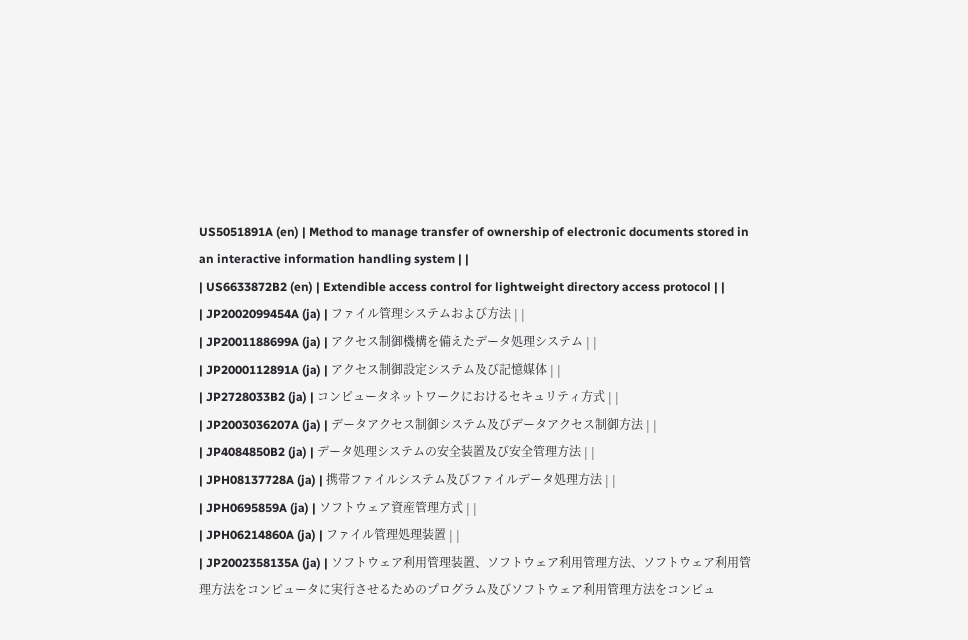US5051891A (en) | Method to manage transfer of ownership of electronic documents stored in an interactive information handling system | |
| US6633872B2 (en) | Extendible access control for lightweight directory access protocol | |
| JP2002099454A (ja) | ファイル管理システムおよび方法 | |
| JP2001188699A (ja) | アクセス制御機構を備えたデータ処理システム | |
| JP2000112891A (ja) | アクセス制御設定システム及び記憶媒体 | |
| JP2728033B2 (ja) | コンピュータネットワークにおけるセキュリティ方式 | |
| JP2003036207A (ja) | データアクセス制御システム及びデータアクセス制御方法 | |
| JP4084850B2 (ja) | データ処理システムの安全装置及び安全管理方法 | |
| JPH08137728A (ja) | 携帯ファイルシステム及びファイルデータ処理方法 | |
| JPH0695859A (ja) | ソフトウェア資産管理方式 | |
| JPH06214860A (ja) | ファイル管理処理装置 | |
| JP2002358135A (ja) | ソフトウェア利用管理装置、ソフトウェア利用管理方法、ソフトウェア利用管理方法をコンピュータに実行させるためのプログラム及びソフトウェア利用管理方法をコンピュ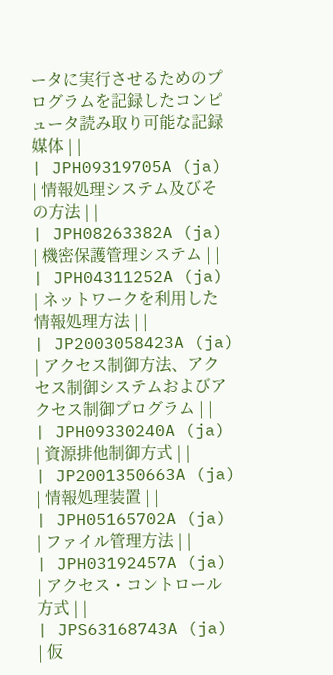ータに実行させるためのプログラムを記録したコンピュータ読み取り可能な記録媒体 | |
| JPH09319705A (ja) | 情報処理システム及びその方法 | |
| JPH08263382A (ja) | 機密保護管理システム | |
| JPH04311252A (ja) | ネットワークを利用した情報処理方法 | |
| JP2003058423A (ja) | アクセス制御方法、アクセス制御システムおよびアクセス制御プログラム | |
| JPH09330240A (ja) | 資源排他制御方式 | |
| JP2001350663A (ja) | 情報処理装置 | |
| JPH05165702A (ja) | ファイル管理方法 | |
| JPH03192457A (ja) | アクセス・コントロール方式 | |
| JPS63168743A (ja) | 仮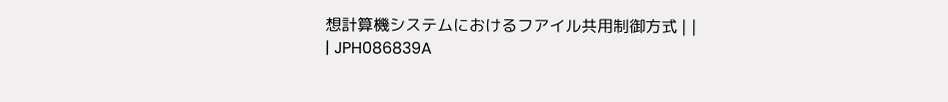想計算機システムにおけるフアイル共用制御方式 | |
| JPH086839A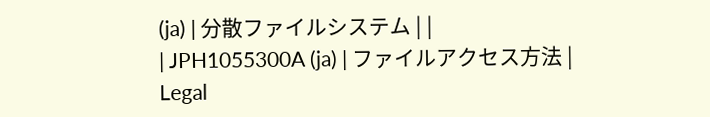(ja) | 分散ファイルシステム | |
| JPH1055300A (ja) | ファイルアクセス方法 |
Legal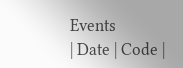Events
| Date | Code |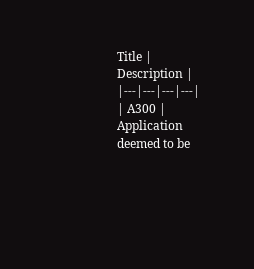Title | Description |
|---|---|---|---|
| A300 | Application deemed to be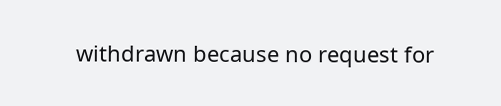withdrawn because no request for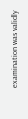examination was validly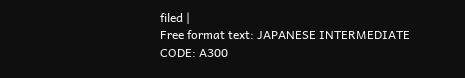filed |
Free format text: JAPANESE INTERMEDIATE CODE: A300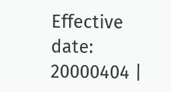Effective date: 20000404 |